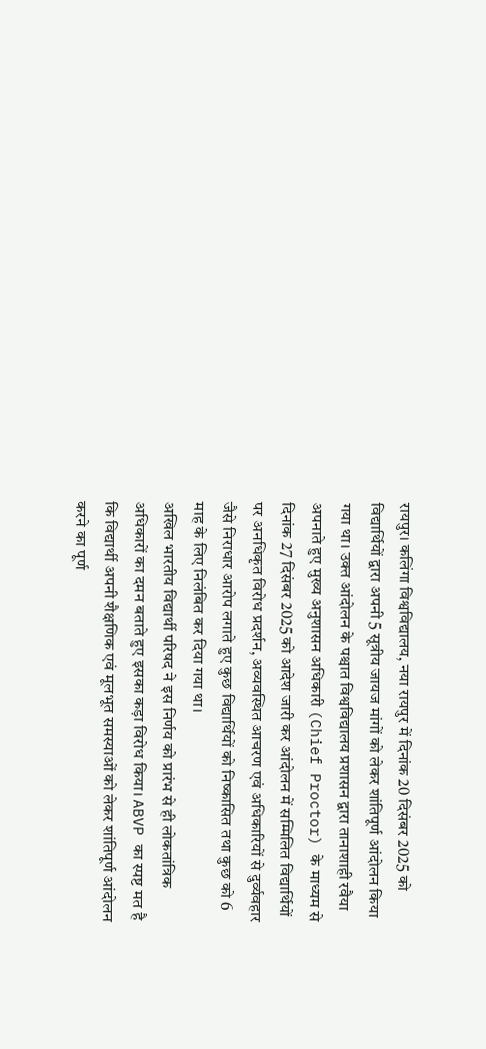रायपुर। कलिंगा विश्वविद्यालय, नया रायपुर में दिनांक 20 दिसंबर 2025 को विद्यार्थियों द्वारा अपनी 5 सूत्रीय जायज मांगों को लेकर शांतिपूर्ण आंदोलन किया गया था। उक्त आंदोलन के पश्चात विश्वविद्यालय प्रशासन द्वारा तानाशाही रवैया अपनाते हुए मुख्य अनुशासन अधिकारी (Chief Proctor) के माध्यम से दिनांक 27 दिसंबर 2025 को आदेश जारी कर आंदोलन में सम्मिलित विद्यार्थियों पर अनधिकृत विरोध प्रदर्शन, अव्यवस्थित आचरण एवं अधिकारियों से दुर्व्यवहार जैसे निराधार आरोप लगाते हुए कुछ विद्यार्थियों को निष्कासित तथा कुछ को 6 माह के लिए निलंबित कर दिया गया था।
अखिल भारतीय विद्यार्थी परिषद ने इस निर्णय को प्रारंभ से ही लोकतांत्रिक अधिकारों का दमन बताते हुए इसका कड़ा विरोध किया। ABVP का स्पष्ट मत है कि विद्यार्थी अपनी शैक्षणिक एवं मूलभूत समस्याओं को लेकर शांतिपूर्ण आंदोलन करने का पूर्ण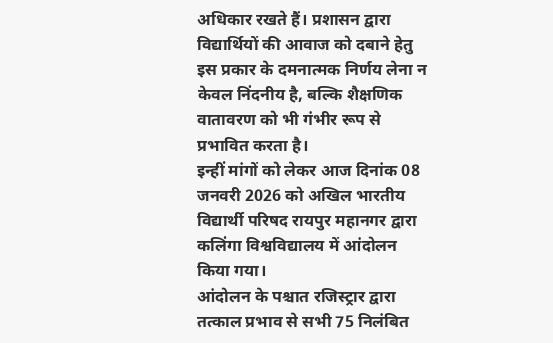अधिकार रखते हैं। प्रशासन द्वारा विद्यार्थियों की आवाज को दबाने हेतु इस प्रकार के दमनात्मक निर्णय लेना न केवल निंदनीय है, बल्कि शैक्षणिक वातावरण को भी गंभीर रूप से प्रभावित करता है।
इन्हीं मांगों को लेकर आज दिनांक 08 जनवरी 2026 को अखिल भारतीय विद्यार्थी परिषद रायपुर महानगर द्वारा कलिंगा विश्वविद्यालय में आंदोलन किया गया।
आंदोलन के पश्चात रजिस्ट्रार द्वारा तत्काल प्रभाव से सभी 75 निलंबित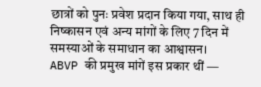छात्रों को पुनः प्रवेश प्रदान किया गया, साथ ही निष्कासन एवं अन्य मांगों के लिए 7 दिन में समस्याओं के समाधान का आश्वासन।
ABVP की प्रमुख मांगें इस प्रकार थीं —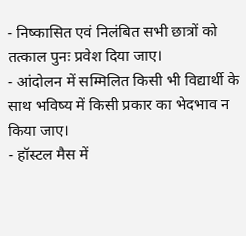- निष्कासित एवं निलंबित सभी छात्रों को तत्काल पुनः प्रवेश दिया जाए।
- आंदोलन में सम्मिलित किसी भी विद्यार्थी के साथ भविष्य में किसी प्रकार का भेदभाव न किया जाए।
- हॉस्टल मैस में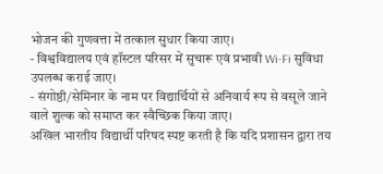भोजन की गुणवत्ता में तत्काल सुधार किया जाए।
- विश्वविद्यालय एवं हॉस्टल परिसर में सुचारू एवं प्रभावी Wi-Fi सुविधा उपलब्ध कराई जाए।
- संगोष्ठी/सेमिनार के नाम पर विद्यार्थियों से अनिवार्य रूप से वसूले जाने वाले शुल्क को समाप्त कर स्वैच्छिक किया जाए।
अखिल भारतीय विद्यार्थी परिषद स्पष्ट करती है कि यदि प्रशासन द्वारा तय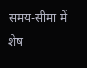समय-सीमा में शेष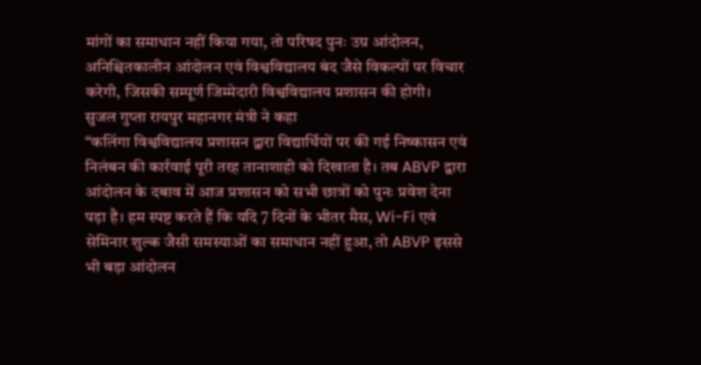मांगों का समाधान नहीं किया गया, तो परिषद पुनः उग्र आंदोलन, अनिश्चितकालीन आंदोलन एवं विश्वविद्यालय बंद जैसे विकल्पों पर विचार करेगी, जिसकी सम्पूर्ण जिम्मेदारी विश्वविद्यालय प्रशासन की होगी।
सुजल गुप्ता रायपुर महानगर मंत्री ने कहा
“कलिंगा विश्वविद्यालय प्रशासन द्वारा विद्यार्थियों पर की गई निष्कासन एवं निलंबन की कार्रवाई पूरी तरह तानाशाही को दिखाता है। तब ABVP द्वारा आंदोलन के दबाव में आज प्रशासन को सभी छात्रों को पुनः प्रवेश देना पड़ा है। हम स्पष्ट करते हैं कि यदि 7 दिनों के भीतर मैस, Wi-Fi एवं सेमिनार शुल्क जैसी समस्याओं का समाधान नहीं हुआ, तो ABVP इससे भी बड़ा आंदोलन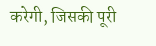करेगी, जिसकी पूरी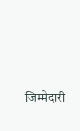जिम्मेदारी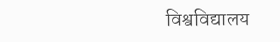विश्वविद्यालय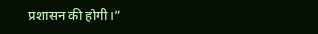प्रशासन की होगी।”